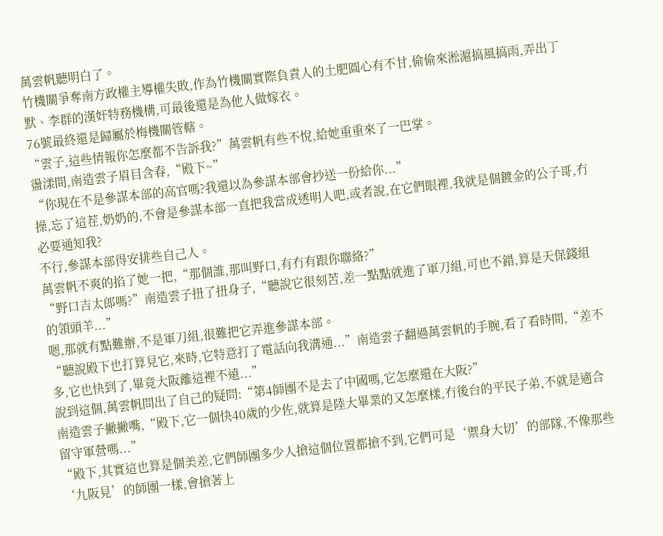萬雲帆聽明白了。
竹機關爭奪南方政權主導權失敗,作為竹機關實際負責人的土肥圓心有不甘,偷偷來淞滬搞風搞雨,弄出丁默、李群的漢奸特務機構,可最後還是為他人做嫁衣。
76號最終還是歸屬於梅機關管轄。
“雲子,這些情報你怎麼都不告訴我?”萬雲帆有些不悅,給她重重來了一巴掌。
盪漾間,南造雲子眉目含春,“殿下~”
“你現在不是參謀本部的高官嗎?我還以為參謀本部會抄送一份給你...”
操,忘了這茬,奶奶的,不會是參謀本部一直把我當成透明人吧,或者說,在它們眼裡,我就是個鍍金的公子哥,冇必要通知我?
不行,參謀本部得安排些自己人。
萬雲帆不爽的掐了她一把,“那個誰,那叫野口,有冇有跟你聯絡?”
“野口吉太郎嗎?”南造雲子扭了扭身子,“聽說它很刻苦,差一點點就進了軍刀組,可也不錯,算是天保錢組的領頭羊...”
嗯,那就有點難辦,不是軍刀組,很難把它弄進參謀本部。
“聽說殿下也打算見它,來時,它特意打了電話向我溝通...”南造雲子翻過萬雲帆的手腕,看了看時間,“差不多,它也快到了,畢竟大阪離這裡不遠...”
說到這個,萬雲帆問出了自己的疑問:“第4師團不是去了中國嗎,它怎麼還在大阪?”
南造雲子撇撇嘴,“殿下,它一個快40歲的少佐,就算是陸大畢業的又怎麼樣,冇後台的平民子弟,不就是適合留守軍營嗎...”
“殿下,其實這也算是個美差,它們師團多少人搶這個位置都搶不到,它們可是‘禦身大切’的部隊,不像那些‘九阪見’的師團一樣,會搶著上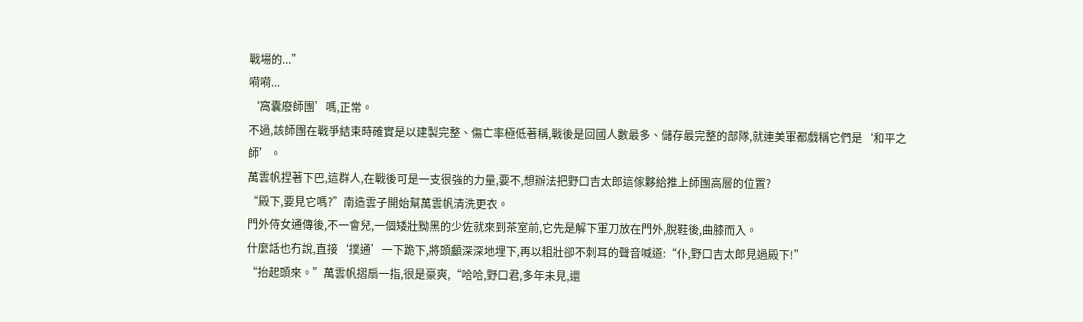戰場的...”
嗬嗬...
‘窩囊廢師團’嗎,正常。
不過,該師團在戰爭結束時確實是以建製完整、傷亡率極低著稱,戰後是回國人數最多、儲存最完整的部隊,就連美軍都戲稱它們是‘和平之師’。
萬雲帆捏著下巴,這群人,在戰後可是一支很強的力量,要不,想辦法把野口吉太郎這傢夥給推上師團高層的位置?
“殿下,要見它嗎?”南造雲子開始幫萬雲帆清洗更衣。
門外侍女通傳後,不一會兒,一個矮壯黝黑的少佐就來到茶室前,它先是解下軍刀放在門外,脫鞋後,曲膝而入。
什麼話也冇說,直接‘撲通’一下跪下,將頭顱深深地埋下,再以粗壯卻不刺耳的聲音喊道:“仆,野口吉太郎見過殿下!”
“抬起頭來。”萬雲帆摺扇一指,很是豪爽,“哈哈,野口君,多年未見,還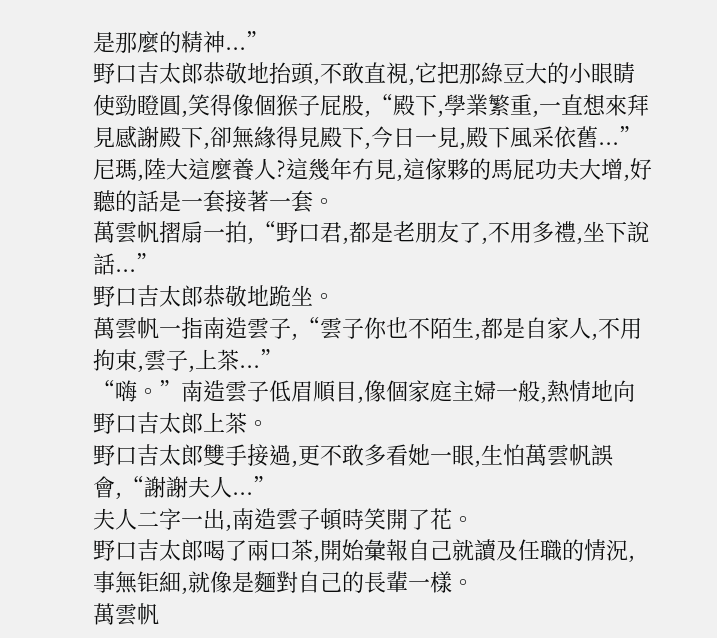是那麼的精神...”
野口吉太郎恭敬地抬頭,不敢直視,它把那綠豆大的小眼睛使勁瞪圓,笑得像個猴子屁股,“殿下,學業繁重,一直想來拜見感謝殿下,卻無緣得見殿下,今日一見,殿下風采依舊...”
尼瑪,陸大這麼養人?這幾年冇見,這傢夥的馬屁功夫大增,好聽的話是一套接著一套。
萬雲帆摺扇一拍,“野口君,都是老朋友了,不用多禮,坐下說話...”
野口吉太郎恭敬地跪坐。
萬雲帆一指南造雲子,“雲子你也不陌生,都是自家人,不用拘束,雲子,上茶...”
“嗨。”南造雲子低眉順目,像個家庭主婦一般,熱情地向野口吉太郎上茶。
野口吉太郎雙手接過,更不敢多看她一眼,生怕萬雲帆誤會,“謝謝夫人...”
夫人二字一出,南造雲子頓時笑開了花。
野口吉太郎喝了兩口茶,開始彙報自己就讀及任職的情況,事無钜細,就像是麵對自己的長輩一樣。
萬雲帆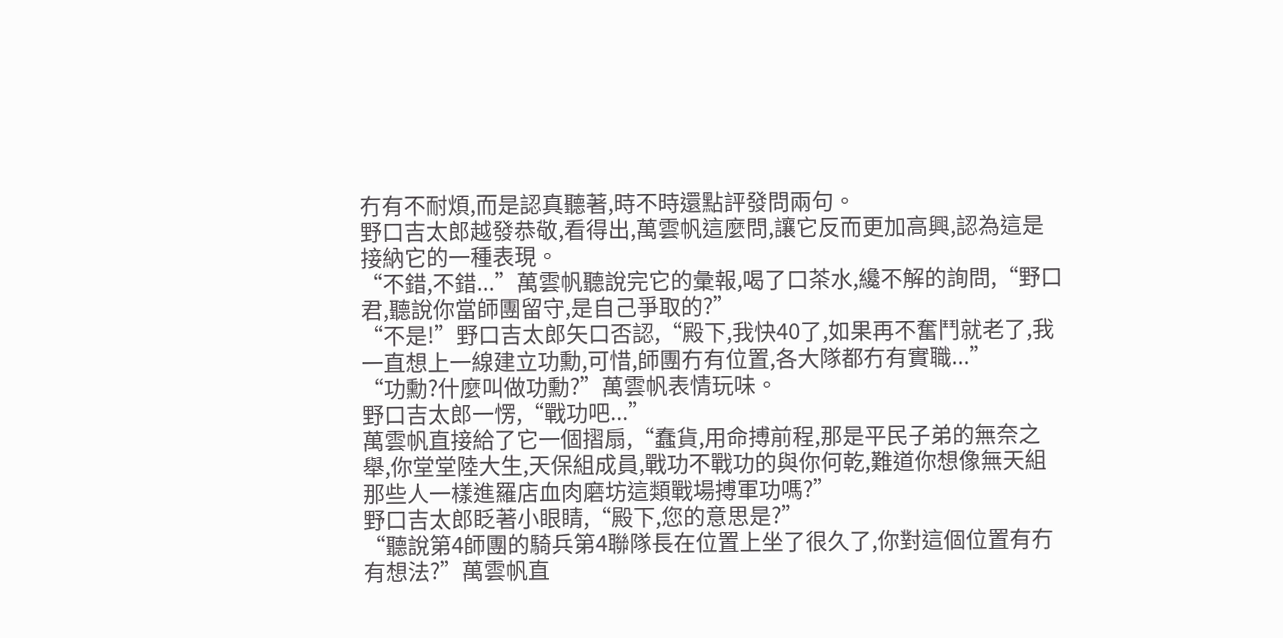冇有不耐煩,而是認真聽著,時不時還點評發問兩句。
野口吉太郎越發恭敬,看得出,萬雲帆這麼問,讓它反而更加高興,認為這是接納它的一種表現。
“不錯,不錯...”萬雲帆聽說完它的彙報,喝了口茶水,纔不解的詢問,“野口君,聽說你當師團留守,是自己爭取的?”
“不是!”野口吉太郎矢口否認,“殿下,我快40了,如果再不奮鬥就老了,我一直想上一線建立功勳,可惜,師團冇有位置,各大隊都冇有實職...”
“功勳?什麼叫做功勳?”萬雲帆表情玩味。
野口吉太郎一愣,“戰功吧...”
萬雲帆直接給了它一個摺扇,“蠢貨,用命搏前程,那是平民子弟的無奈之舉,你堂堂陸大生,天保組成員,戰功不戰功的與你何乾,難道你想像無天組那些人一樣進羅店血肉磨坊這類戰場搏軍功嗎?”
野口吉太郎眨著小眼睛,“殿下,您的意思是?”
“聽說第4師團的騎兵第4聯隊長在位置上坐了很久了,你對這個位置有冇有想法?”萬雲帆直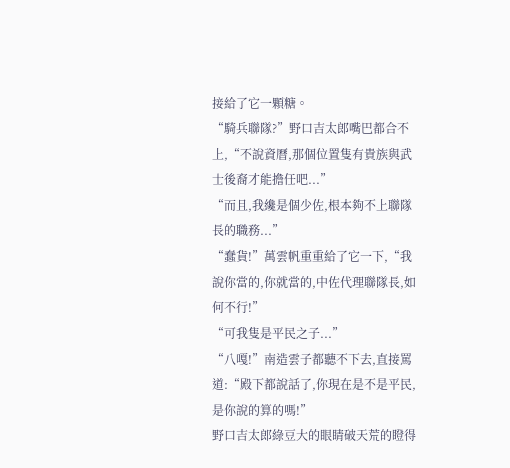接給了它一顆糖。
“騎兵聯隊?”野口吉太郎嘴巴都合不上,“不說資曆,那個位置隻有貴族與武士後裔才能擔任吧...”
“而且,我纔是個少佐,根本夠不上聯隊長的職務...”
“蠢貨!”萬雲帆重重給了它一下,“我說你當的,你就當的,中佐代理聯隊長,如何不行!”
“可我隻是平民之子...”
“八嘎!”南造雲子都聽不下去,直接罵道:“殿下都說話了,你現在是不是平民,是你說的算的嗎!”
野口吉太郎綠豆大的眼睛破天荒的瞪得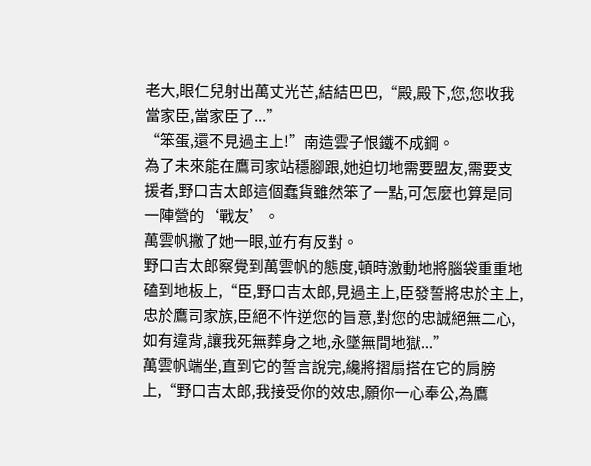老大,眼仁兒射出萬丈光芒,結結巴巴,“殿,殿下,您,您收我當家臣,當家臣了...”
“笨蛋,還不見過主上!”南造雲子恨鐵不成鋼。
為了未來能在鷹司家站穩腳跟,她迫切地需要盟友,需要支援者,野口吉太郎這個蠢貨雖然笨了一點,可怎麼也算是同一陣營的‘戰友’。
萬雲帆撇了她一眼,並冇有反對。
野口吉太郎察覺到萬雲帆的態度,頓時激動地將腦袋重重地磕到地板上,“臣,野口吉太郎,見過主上,臣發誓將忠於主上,忠於鷹司家族,臣絕不忤逆您的旨意,對您的忠誠絕無二心,如有違背,讓我死無葬身之地,永墜無間地獄...”
萬雲帆端坐,直到它的誓言說完,纔將摺扇搭在它的肩膀上,“野口吉太郎,我接受你的效忠,願你一心奉公,為鷹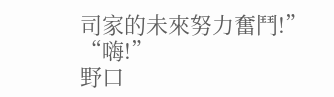司家的未來努力奮鬥!”
“嗨!”
野口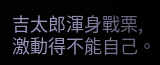吉太郎渾身戰栗,激動得不能自己。